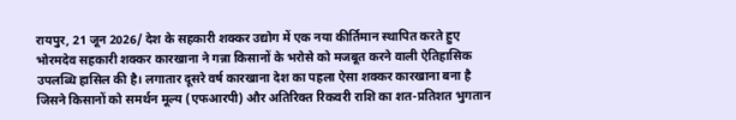रायपुर, 21 जून 2026/ देश के सहकारी शक्कर उद्योग में एक नया कीर्तिमान स्थापित करते हुए भोरमदेव सहकारी शक्कर कारखाना ने गन्ना किसानों के भरोसे को मजबूत करने वाली ऐतिहासिक उपलब्धि हासिल की है। लगातार दूसरे वर्ष कारखाना देश का पहला ऐसा शक्कर कारखाना बना है जिसने किसानों को समर्थन मूल्य (एफआरपी) और अतिरिक्त रिकवरी राशि का शत-प्रतिशत भुगतान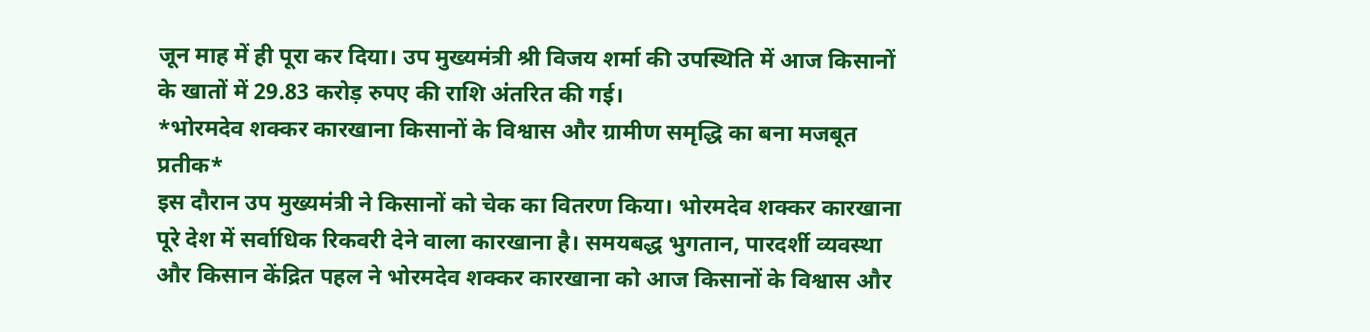जून माह में ही पूरा कर दिया। उप मुख्यमंत्री श्री विजय शर्मा की उपस्थिति में आज किसानों के खातों में 29.83 करोड़ रुपए की राशि अंतरित की गई।
*भोरमदेव शक्कर कारखाना किसानों के विश्वास और ग्रामीण समृद्धि का बना मजबूत प्रतीक*
इस दौरान उप मुख्यमंत्री ने किसानों को चेक का वितरण किया। भोरमदेव शक्कर कारखाना पूरे देश में सर्वाधिक रिकवरी देने वाला कारखाना है। समयबद्ध भुगतान, पारदर्शी व्यवस्था और किसान केंद्रित पहल ने भोरमदेव शक्कर कारखाना को आज किसानों के विश्वास और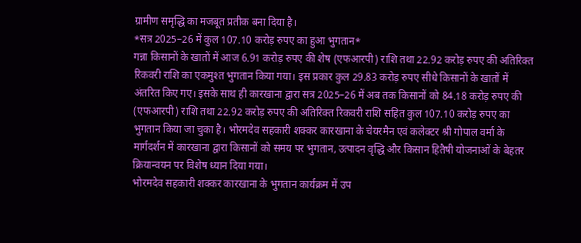ग्रामीण समृद्धि का मजबूत प्रतीक बना दिया है।
*सत्र 2025–26 में कुल 107.10 करोड़ रुपए का हुआ भुगतान*
गन्ना किसानों के खातों में आज 6.91 करोड़ रुपए की शेष (एफआरपी) राशि तथा 22.92 करोड़ रुपए की अतिरिक्त रिकवरी राशि का एकमुश्त भुगतान किया गया। इस प्रकार कुल 29.83 करोड़ रुपए सीधे किसानों के खातों में अंतरित किए गए। इसके साथ ही कारखाना द्वारा सत्र 2025–26 में अब तक किसानों को 84.18 करोड़ रुपए की (एफआरपी) राशि तथा 22.92 करोड़ रुपए की अतिरिक्त रिकवरी राशि सहित कुल 107.10 करोड़ रुपए का भुगतान किया जा चुका है। भोरमदेव सहकारी शक्कर कारखाना के चेयरमैन एवं कलेक्टर श्री गोपाल वर्मा के मार्गदर्शन में कारखाना द्वारा किसानों को समय पर भुगतान, उत्पादन वृद्धि और किसान हितैषी योजनाओं के बेहतर क्रियान्वयन पर विशेष ध्यान दिया गया।
भोरमदेव सहकारी शक्कर कारखाना के भुगतान कार्यक्रम में उप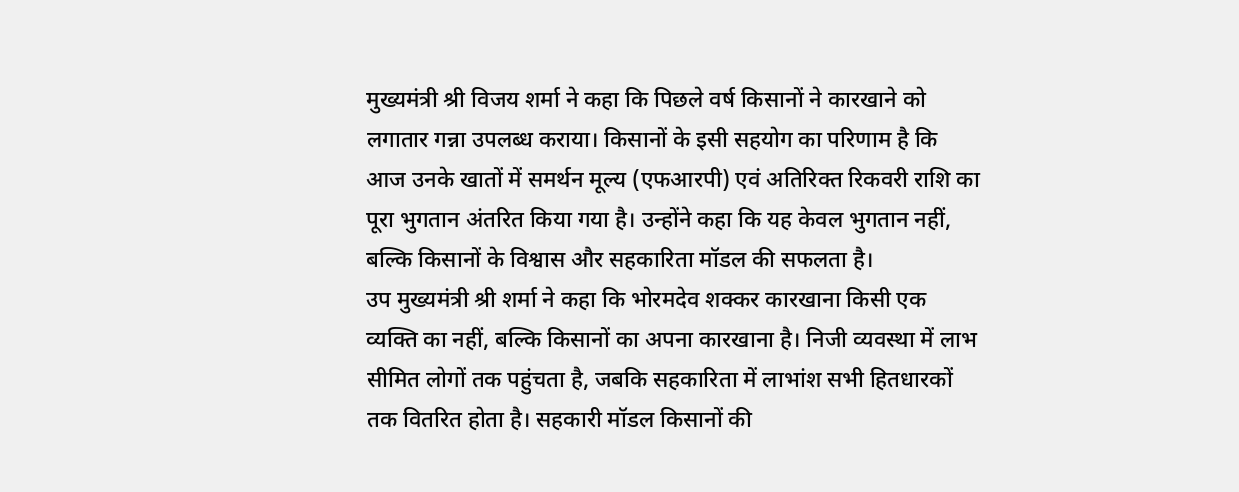मुख्यमंत्री श्री विजय शर्मा ने कहा कि पिछले वर्ष किसानों ने कारखाने को लगातार गन्ना उपलब्ध कराया। किसानों के इसी सहयोग का परिणाम है कि आज उनके खातों में समर्थन मूल्य (एफआरपी) एवं अतिरिक्त रिकवरी राशि का पूरा भुगतान अंतरित किया गया है। उन्होंने कहा कि यह केवल भुगतान नहीं, बल्कि किसानों के विश्वास और सहकारिता मॉडल की सफलता है।
उप मुख्यमंत्री श्री शर्मा ने कहा कि भोरमदेव शक्कर कारखाना किसी एक व्यक्ति का नहीं, बल्कि किसानों का अपना कारखाना है। निजी व्यवस्था में लाभ सीमित लोगों तक पहुंचता है, जबकि सहकारिता में लाभांश सभी हितधारकों तक वितरित होता है। सहकारी मॉडल किसानों की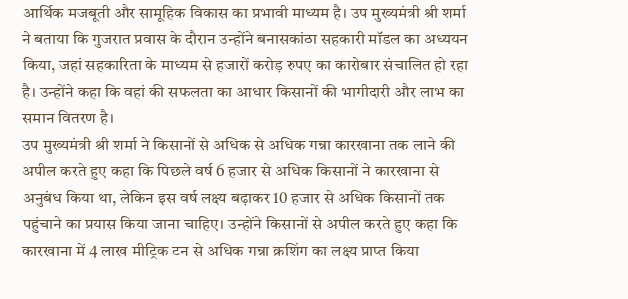आर्थिक मजबूती और सामूहिक विकास का प्रभावी माध्यम है। उप मुख्यमंत्री श्री शर्मा ने बताया कि गुजरात प्रवास के दौरान उन्होंने बनासकांठा सहकारी मॉडल का अध्ययन किया, जहां सहकारिता के माध्यम से हजारों करोड़ रुपए का कारोबार संचालित हो रहा है। उन्होंने कहा कि वहां की सफलता का आधार किसानों की भागीदारी और लाभ का समान वितरण है।
उप मुख्यमंत्री श्री शर्मा ने किसानों से अधिक से अधिक गन्ना कारखाना तक लाने की अपील करते हुए कहा कि पिछले वर्ष 6 हजार से अधिक किसानों ने कारखाना से अनुबंध किया था, लेकिन इस वर्ष लक्ष्य बढ़ाकर 10 हजार से अधिक किसानों तक पहुंचाने का प्रयास किया जाना चाहिए। उन्होंने किसानों से अपील करते हुए कहा कि कारखाना में 4 लाख मीट्रिक टन से अधिक गन्ना क्रशिंग का लक्ष्य प्राप्त किया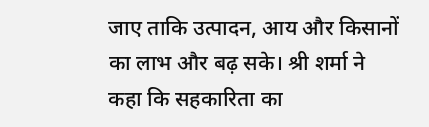जाए ताकि उत्पादन, आय और किसानों का लाभ और बढ़ सके। श्री शर्मा ने कहा कि सहकारिता का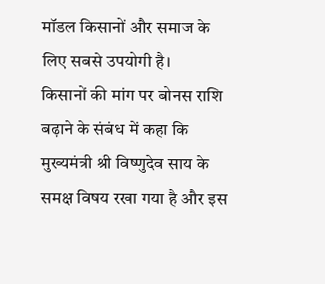मॉडल किसानों और समाज के लिए सबसे उपयोगी है।
किसानों की मांग पर बोनस राशि बढ़ाने के संबंध में कहा कि मुख्यमंत्री श्री विष्णुदेव साय के समक्ष विषय रखा गया है और इस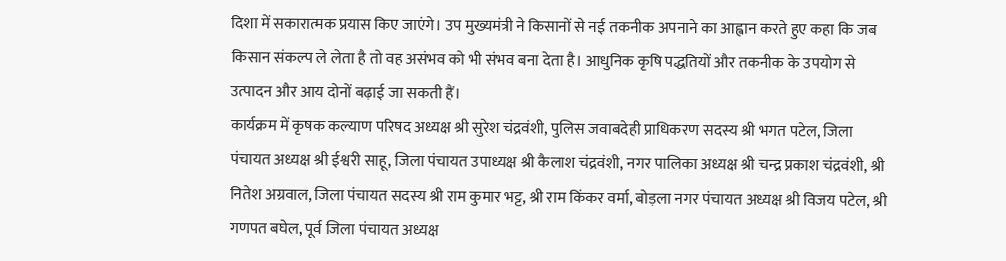दिशा में सकारात्मक प्रयास किए जाएंगे। उप मुख्यमंत्री ने किसानों से नई तकनीक अपनाने का आह्वान करते हुए कहा कि जब किसान संकल्प ले लेता है तो वह असंभव को भी संभव बना देता है। आधुनिक कृषि पद्धतियों और तकनीक के उपयोग से उत्पादन और आय दोनों बढ़ाई जा सकती हैं।
कार्यक्रम में कृषक कल्याण परिषद अध्यक्ष श्री सुरेश चंद्रवंशी, पुलिस जवाबदेही प्राधिकरण सदस्य श्री भगत पटेल, जिला पंचायत अध्यक्ष श्री ईश्वरी साहू, जिला पंचायत उपाध्यक्ष श्री कैलाश चंद्रवंशी, नगर पालिका अध्यक्ष श्री चन्द्र प्रकाश चंद्रवंशी, श्री नितेश अग्रवाल, जिला पंचायत सदस्य श्री राम कुमार भट्ट, श्री राम किंकर वर्मा, बोड़ला नगर पंचायत अध्यक्ष श्री विजय पटेल, श्री गणपत बघेल, पूर्व जिला पंचायत अध्यक्ष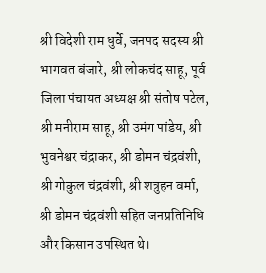श्री विदेशी राम धुर्वे, जनपद सदस्य श्री भागवत बंजारे, श्री लोकचंद साहू, पूर्व जिला पंचायत अध्यक्ष श्री संतोष पटेल, श्री मनीराम साहू, श्री उमंग पांडेय, श्री भुवनेश्वर चंद्राकर, श्री डोमन चंद्रवंशी, श्री गोकुल चंद्रवंशी, श्री शत्रुहन वर्मा, श्री डोमन चंद्रवंशी सहित जनप्रतिनिधि और किसान उपस्थित थे।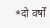*दो वर्षों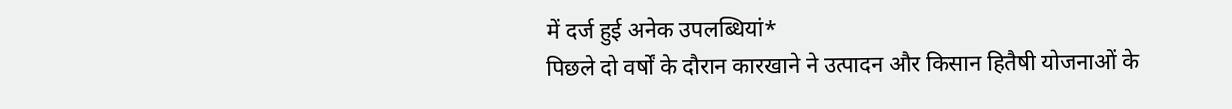में दर्ज हुई अनेक उपलब्धियां*
पिछले दो वर्षों के दौरान कारखाने ने उत्पादन और किसान हितैषी योजनाओं के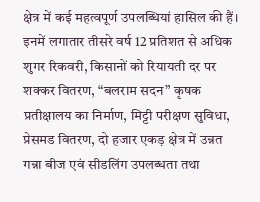क्षेत्र में कई महत्वपूर्ण उपलब्धियां हासिल की हैं। इनमें लगातार तीसरे वर्ष 12 प्रतिशत से अधिक शुगर रिकवरी, किसानों को रियायती दर पर शक्कर वितरण, “बलराम सदन” कृषक प्रतीक्षालय का निर्माण, मिट्टी परीक्षण सुविधा, प्रेसमड वितरण, दो हजार एकड़ क्षेत्र में उन्नत गन्ना बीज एवं सीडलिंग उपलब्धता तथा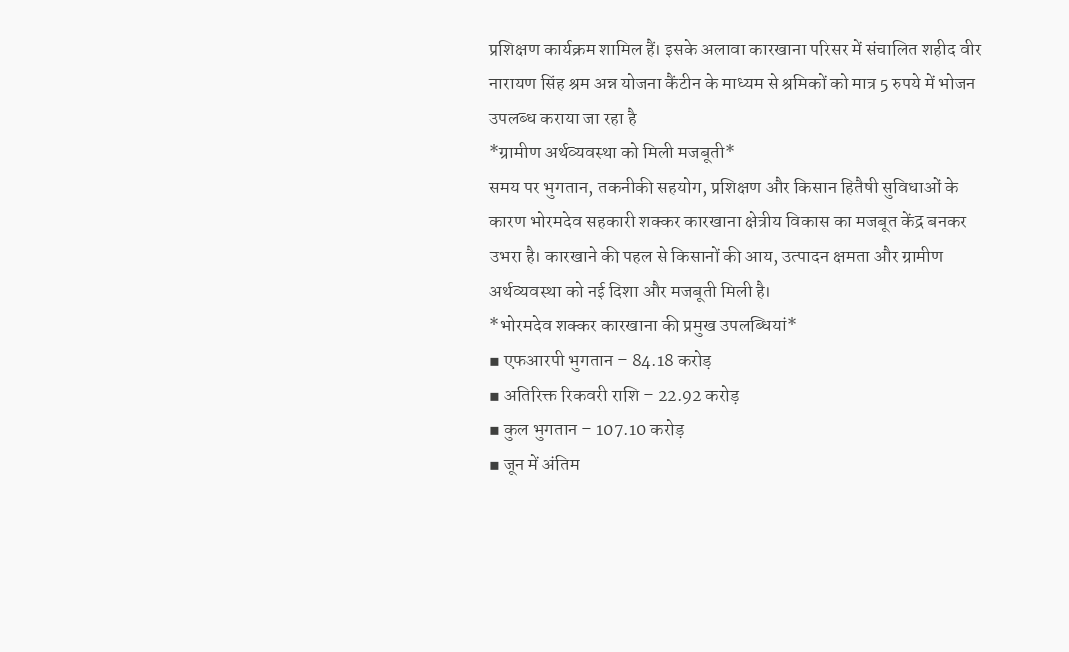प्रशिक्षण कार्यक्रम शामिल हैं। इसके अलावा कारखाना परिसर में संचालित शहीद वीर नारायण सिंह श्रम अन्न योजना कैंटीन के माध्यम से श्रमिकों को मात्र 5 रुपये में भोजन उपलब्ध कराया जा रहा है
*ग्रामीण अर्थव्यवस्था को मिली मजबूती*
समय पर भुगतान, तकनीकी सहयोग, प्रशिक्षण और किसान हितैषी सुविधाओं के कारण भोरमदेव सहकारी शक्कर कारखाना क्षेत्रीय विकास का मजबूत केंद्र बनकर उभरा है। कारखाने की पहल से किसानों की आय, उत्पादन क्षमता और ग्रामीण अर्थव्यवस्था को नई दिशा और मजबूती मिली है।
*भोरमदेव शक्कर कारखाना की प्रमुख उपलब्धियां*
▪ एफआरपी भुगतान – 84.18 करोड़
▪ अतिरिक्त रिकवरी राशि – 22.92 करोड़
▪ कुल भुगतान – 107.10 करोड़
▪ जून में अंतिम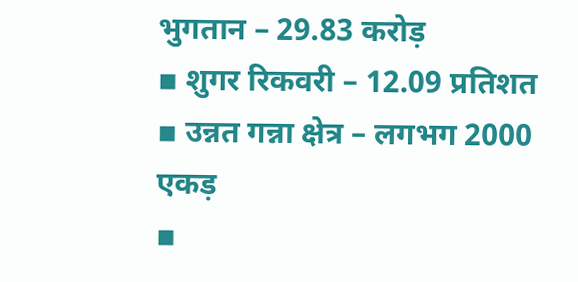भुगतान – 29.83 करोड़
▪ शुगर रिकवरी – 12.09 प्रतिशत
▪ उन्नत गन्ना क्षेत्र – लगभग 2000 एकड़
▪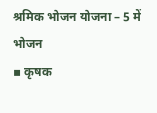श्रमिक भोजन योजना – 5 में भोजन
▪ कृषक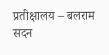प्रतीक्षालय – बलराम सदन